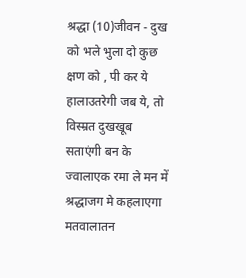श्रद्धा (10)जीवन - दुख को भले भुला दो कुछ क्षण को , पी कर ये हालाउतरेगी जब ये, तो विस्म्रत दुखखूब सताएंगी बन के ज्वालाएक रमा ले मन में श्रद्धाजग मे कहलाएगा मतवालातन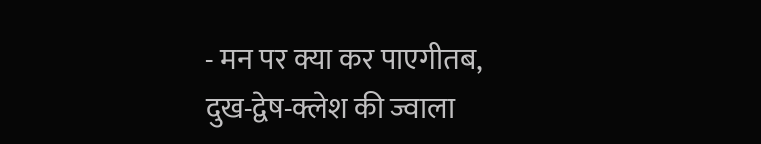- मन पर क्या कर पाएगीतब, दुख-द्वेष-क्लेश की ज्वाला